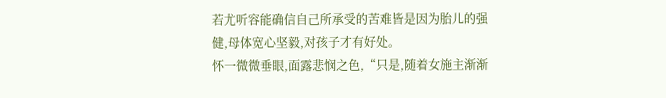若尤听容能确信自己所承受的苦难皆是因为胎儿的强健,母体宽心坚毅,对孩子才有好处。
怀一微微垂眼,面露悲悯之色,“只是,随着女施主渐渐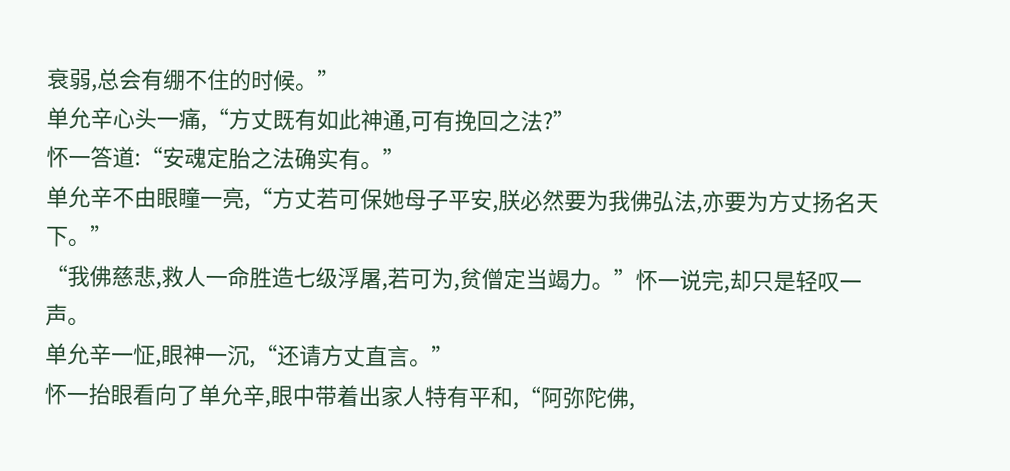衰弱,总会有绷不住的时候。”
单允辛心头一痛,“方丈既有如此神通,可有挽回之法?”
怀一答道:“安魂定胎之法确实有。”
单允辛不由眼瞳一亮,“方丈若可保她母子平安,朕必然要为我佛弘法,亦要为方丈扬名天下。”
“我佛慈悲,救人一命胜造七级浮屠,若可为,贫僧定当竭力。”怀一说完,却只是轻叹一声。
单允辛一怔,眼神一沉,“还请方丈直言。”
怀一抬眼看向了单允辛,眼中带着出家人特有平和,“阿弥陀佛,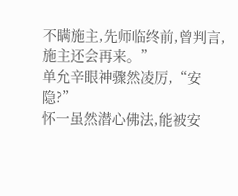不瞒施主,先师临终前,曾判言,施主还会再来。”
单允辛眼神骤然凌厉,“安隐?”
怀一虽然潜心佛法,能被安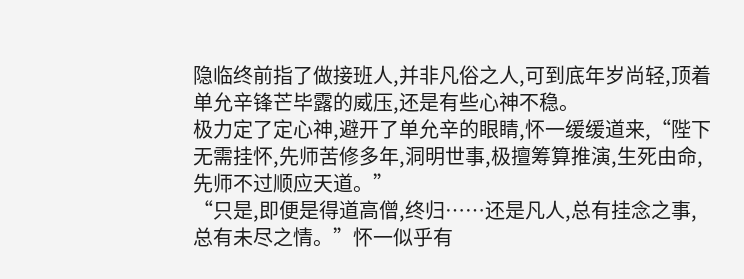隐临终前指了做接班人,并非凡俗之人,可到底年岁尚轻,顶着单允辛锋芒毕露的威压,还是有些心神不稳。
极力定了定心神,避开了单允辛的眼睛,怀一缓缓道来,“陛下无需挂怀,先师苦修多年,洞明世事,极擅筹算推演,生死由命,先师不过顺应天道。”
“只是,即便是得道高僧,终归……还是凡人,总有挂念之事,总有未尽之情。”怀一似乎有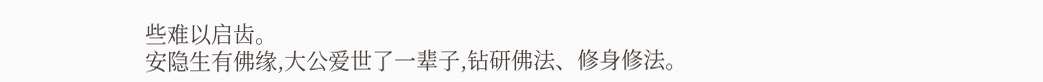些难以启齿。
安隐生有佛缘,大公爱世了一辈子,钻研佛法、修身修法。